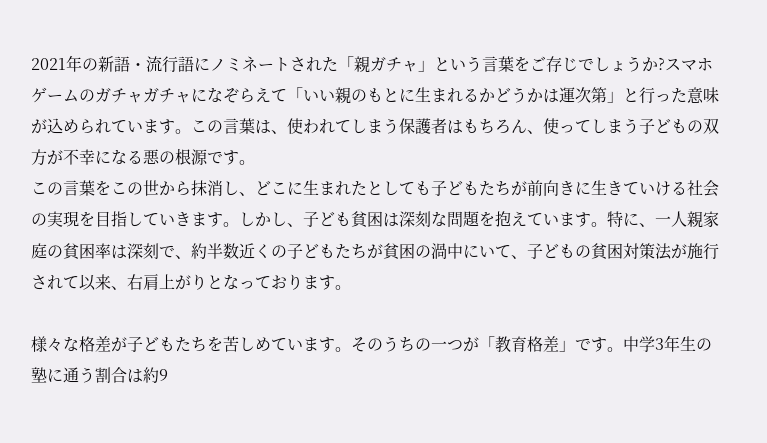2021年の新語・流行語にノミネートされた「親ガチャ」という言葉をご存じでしょうか?スマホゲームのガチャガチャになぞらえて「いい親のもとに生まれるかどうかは運次第」と行った意味が込められています。この言葉は、使われてしまう保護者はもちろん、使ってしまう子どもの双方が不幸になる悪の根源です。
この言葉をこの世から抹消し、どこに生まれたとしても子どもたちが前向きに生きていける社会の実現を目指していきます。しかし、子ども貧困は深刻な問題を抱えています。特に、一人親家庭の貧困率は深刻で、約半数近くの子どもたちが貧困の渦中にいて、子どもの貧困対策法が施行されて以来、右肩上がりとなっております。

様々な格差が子どもたちを苦しめています。そのうちの一つが「教育格差」です。中学3年生の塾に通う割合は約9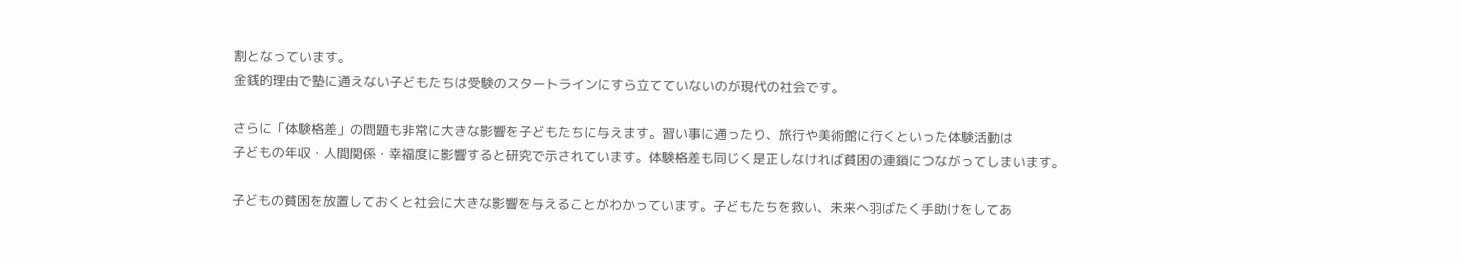割となっています。
金銭的理由で塾に通えない子どもたちは受験のスタートラインにすら立てていないのが現代の社会です。

さらに「体験格差」の問題も非常に大きな影響を子どもたちに与えます。習い事に通ったり、旅行や美術館に行くといった体験活動は
子どもの年収・人間関係・幸福度に影響すると研究で示されています。体験格差も同じく是正しなければ貧困の連鎖につながってしまいます。

子どもの貧困を放置しておくと社会に大きな影響を与えることがわかっています。子どもたちを救い、未来へ羽ばたく手助けをしてあ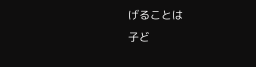げることは
子ど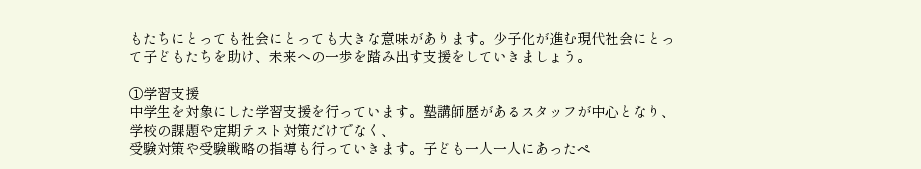もたちにとっても社会にとっても大きな意味があります。少子化が進む現代社会にとって子どもたちを助け、未来への一歩を踏み出す支援をしていきましょう。

①学習支援
中学生を対象にした学習支援を行っています。塾講師歴があるスタッフが中心となり、学校の課題や定期テスト対策だけでなく、
受験対策や受験戦略の指導も行っていきます。子ども一人一人にあったペ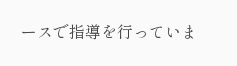ースで指導を行っていま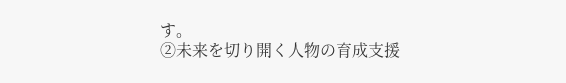す。
②未来を切り開く人物の育成支援